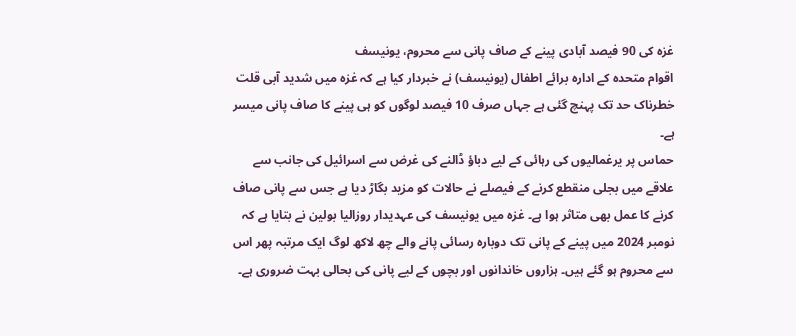غزہ کی 90 فیصد آبادی پینے کے صاف پانی سے محروم، یونیسف
اقوام متحدہ کے ادارہ برائے اطفال (یونیسف) نے خبردار کیا ہے کہ غزہ میں شدید آبی قلت خطرناک حد تک پہنچ گئی ہے جہاں صرف 10 فیصد لوگوں کو ہی پینے کا صاف پانی میسر ہے۔
حماس پر یرغمالیوں کی رہائی کے لیے دباؤ ڈالنے کی غرض سے اسرائیل کی جانب سے علاقے میں بجلی منقطع کرنے کے فیصلے نے حالات کو مزید بگاڑ دیا ہے جس سے پانی صاف کرنے کا عمل بھی متاثر ہوا ہے۔ غزہ میں یونیسف کی عہدیدار روزالیا بولین نے بتایا ہے کہ نومبر 2024 میں پینے کے پانی تک دوبارہ رسائی پانے والے چھ لاکھ لوگ ایک مرتبہ پھر اس سے محروم ہو گئے ہیں۔ ہزاروں خاندانوں اور بچوں کے لیے پانی کی بحالی بہت ضروری ہے۔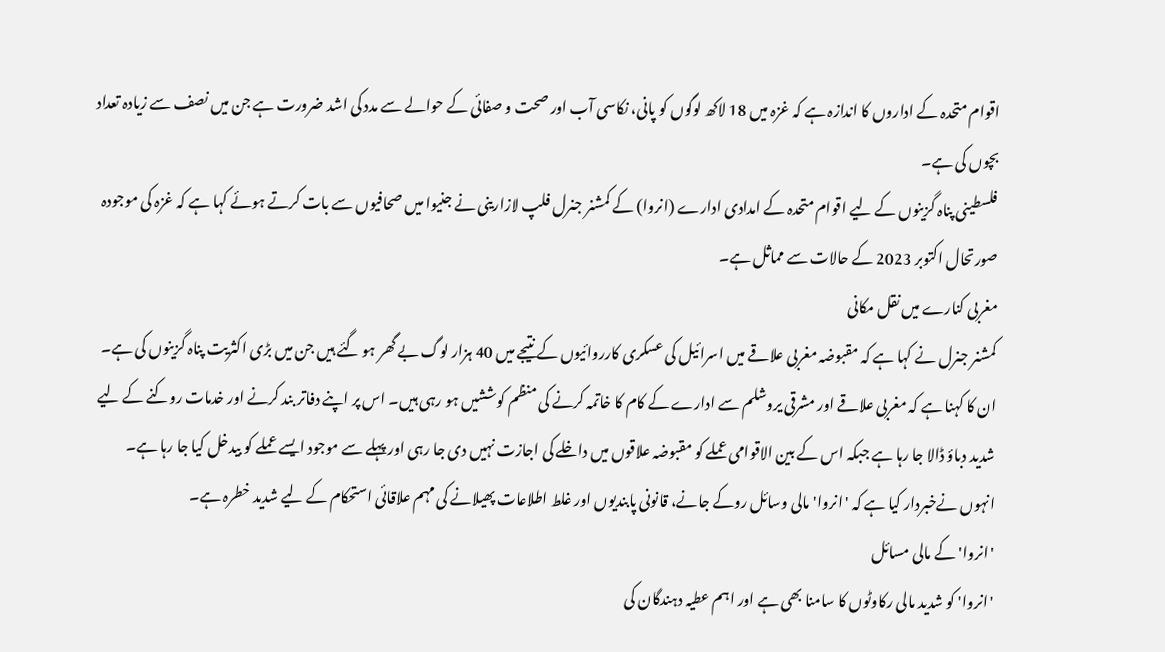اقوام متحدہ کے اداروں کا اندازہ ہے کہ غزہ میں 18 لاکھ لوگوں کو پانی، نکاسی آب اور صحت و صفائی کے حوالے سے مدد کی اشد ضرورت ہے جن میں نصف سے زیادہ تعداد بچوں کی ہے۔
فلسطینی پناہ گزینوں کے لیے اقوام متحدہ کے امدادی ادارے (انروا) کے کمشنر جنرل فلپ لازارینی نے جنیوا میں صحافیوں سے بات کرتے ہوئے کہا ہے کہ غزہ کی موجودہ صورتحال اکتوبر 2023 کے حالات سے مماثل ہے۔
مغربی کنارے میں نقل مکانی
کمشنر جنرل نے کہا ہے کہ مقبوضہ مغربی علاقے میں اسرائیل کی عسکری کارروائیوں کے نتیجے میں 40 ہزار لوگ بے گھر ہو گئے ہیں جن میں بڑی اکثریت پناہ گزینوں کی ہے۔
ان کا کہنا ہے کہ مغربی علاقے اور مشرقی یروشلم سے ادارے کے کام کا خاتمہ کرنے کی منظم کوششیں ہو رہی ہیں۔ اس پر اپنے دفاتر بند کرنے اور خدمات روکنے کے لیے شدید دباؤ ڈالا جا رہا ہے جبکہ اس کے بین الاقوامی عملے کو مقبوضہ علاقوں میں داخلے کی اجازت نہیں دی جا رہی اور پہلے سے موجود ایسے عملے کو بیدخل کیا جا رہا ہے۔
انہوں نےخبردار کیا ہے کہ 'انروا' مالی وسائل روکے جانے، قانونی پابندیوں اور غلط اطلاعات پھیلانے کی مہم علاقائی استحکام کے لیے شدید خطرہ ہے۔
'انروا' کے مالی مسائل
'انروا' کو شدید مالی رکاوٹوں کا سامنا بھی ہے اور اہم عطیہ دہندگان کی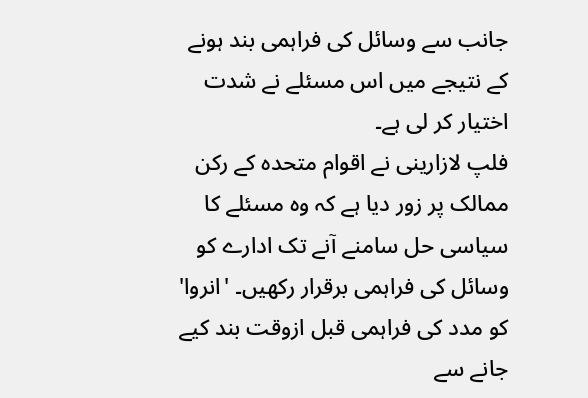جانب سے وسائل کی فراہمی بند ہونے کے نتیجے میں اس مسئلے نے شدت اختیار کر لی ہے۔
فلپ لازارینی نے اقوام متحدہ کے رکن ممالک پر زور دیا ہے کہ وہ مسئلے کا سیاسی حل سامنے آنے تک ادارے کو وسائل کی فراہمی برقرار رکھیں۔ 'انروا' کو مدد کی فراہمی قبل ازوقت بند کیے جانے سے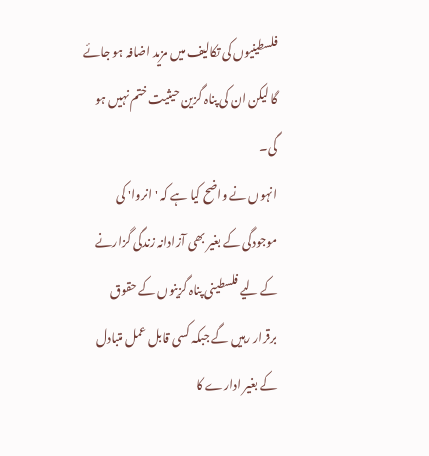فلسطینیوں کی تکالیف میں مزید اضافہ ہو جائے گا لیکن ان کی پناہ گزین حیثیت ختم نہیں ہو گی۔
انہوں نے واضح کیا ہے کہ 'انروا' کی موجودگی کے بغیر بھی آزادانہ زندگی گزارنے کے لیے فلسطینی پناہ گزینوں کے حقوق برقرار رہیں گے جبکہ کسی قابل عمل متبادل کے بغیر ادارے کا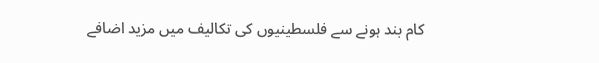کام بند ہونے سے فلسطینیوں کی تکالیف میں مزید اضافے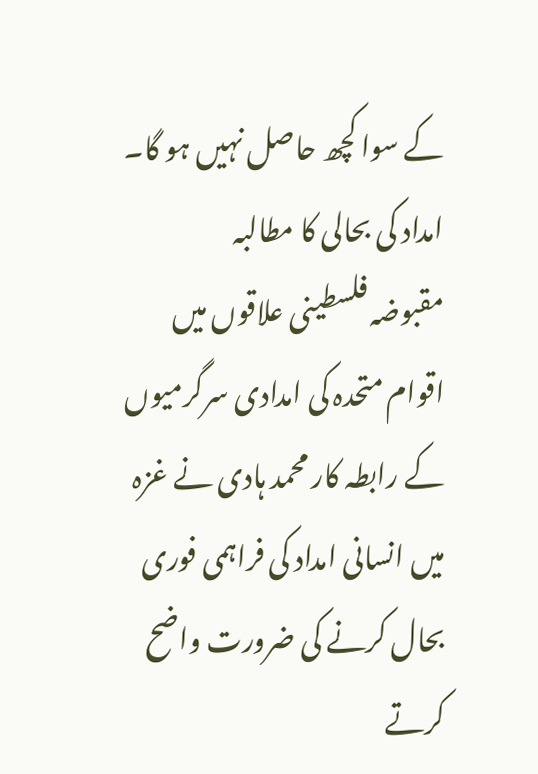کے سوا کچھ حاصل نہیں ہو گا۔
امداد کی بحالی کا مطالبہ
مقبوضہ فلسطینی علاقوں میں اقوام متحدہ کی امدادی سرگرمیوں کے رابطہ کار محمد ہادی نے غزہ میں انسانی امداد کی فراہمی فوری بحال کرنے کی ضرورت واضح کرتے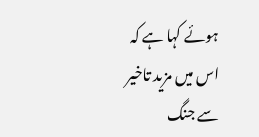ہوئے کہا ہے کہ اس میں مزید تاخیر سے جنگ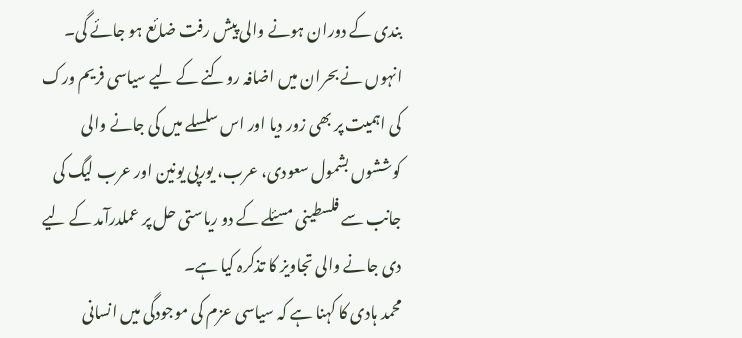بندی کے دوران ہونے والی پیش رفت ضائع ہو جائے گی۔
انہوں نے بحران میں اضافہ روکنے کے لیے سیاسی فریم ورک کی اہمیت پر بھی زور دیا اور اس سلسلے میں کی جانے والی کوششوں بشمول سعودی، عرب، یورپی یونین اور عرب لیگ کی جانب سے فلسطینی مسئلے کے دو ریاستی حل پر عملدرآمد کے لیے دی جانے والی تجاویز کا تذکرہ کیا ہے۔
محمد ہادی کا کہنا ہے کہ سیاسی عزم کی موجودگی میں انسانی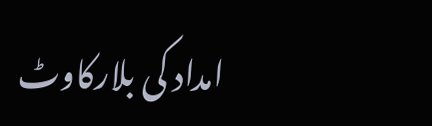امداد کی بلارکاوٹ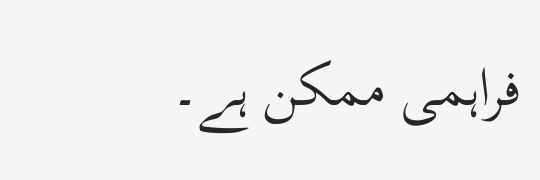فراہمی ممکن ہے۔